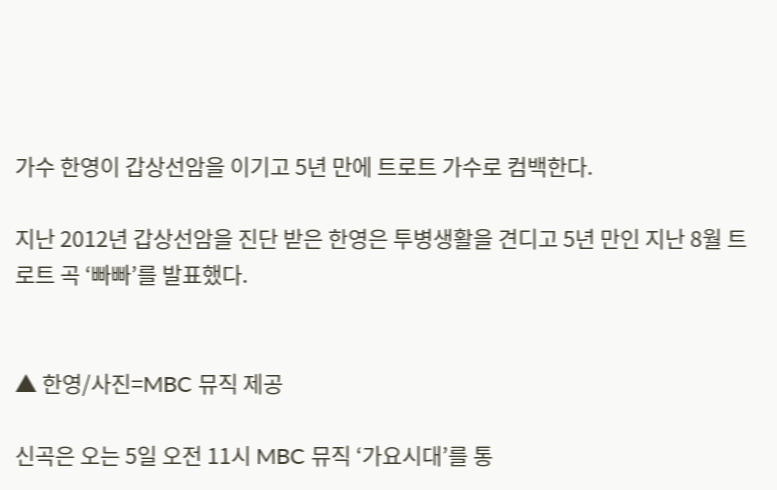가수 한영이 갑상선암을 이기고 5년 만에 트로트 가수로 컴백한다.

지난 2012년 갑상선암을 진단 받은 한영은 투병생활을 견디고 5년 만인 지난 8월 트로트 곡 ‘빠빠’를 발표했다.


▲ 한영/사진=MBC 뮤직 제공

신곡은 오는 5일 오전 11시 MBC 뮤직 ‘가요시대’를 통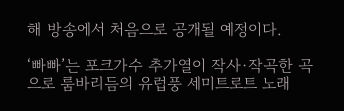해 방송에서 처음으로 공개될 예정이다.

‘빠빠’는 포크가수 추가열이 작사·작곡한 곡으로 룸바리듬의 유럽풍 세미트로트 노래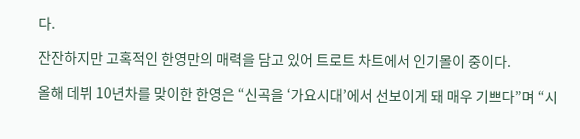다.

잔잔하지만 고혹적인 한영만의 매력을 담고 있어 트로트 차트에서 인기몰이 중이다.

올해 데뷔 10년차를 맞이한 한영은 “신곡을 ‘가요시대’에서 선보이게 돼 매우 기쁘다”며 “시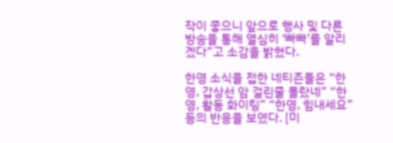작이 좋으니 앞으로 행사 및 다른 방송을 통해 열심히 ‘빠빠’를 알리겠다”고 소감을 밝혔다.

한영 소식을 접한 네티즌들은 “한영, 갑상선 암 걸린줄 몰랐네” “한영, 활동 화이팅” “한영, 힘내세요”등의 반응을 보였다. [미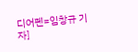디어펜=임창규 기자]